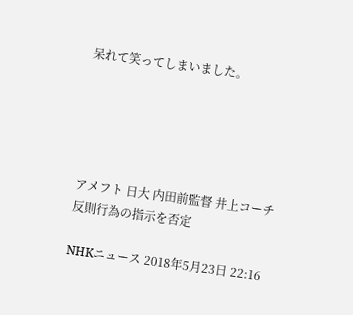呆れて笑ってしまいました。





アメフト 日大 内田前監督 井上コーチ 反則行為の指示を否定

NHKニュース 2018年5月23日 22:16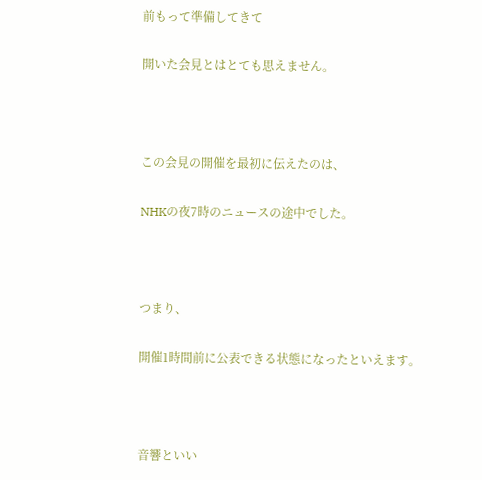前もって準備してきて

開いた会見とはとても思えません。



この会見の開催を最初に伝えたのは、

NHKの夜7時のニュースの途中でした。



つまり、

開催1時間前に公表できる状態になったといえます。



音響といい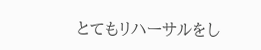とてもリハーサルをし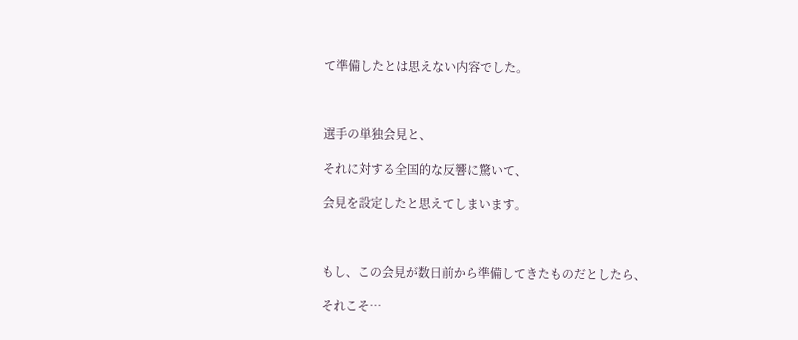て準備したとは思えない内容でした。



選手の単独会見と、

それに対する全国的な反響に驚いて、

会見を設定したと思えてしまいます。



もし、この会見が数日前から準備してきたものだとしたら、

それこそ…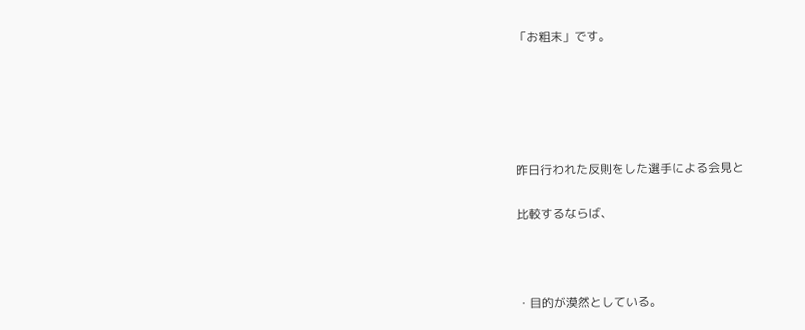「お粗末」です。





昨日行われた反則をした選手による会見と

比較するならば、



・目的が漠然としている。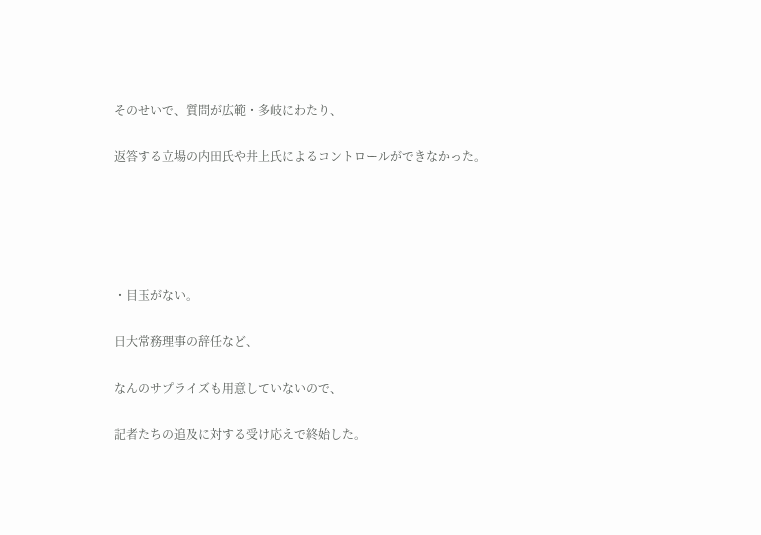そのせいで、質問が広範・多岐にわたり、

返答する立場の内田氏や井上氏によるコントロールができなかった。





・目玉がない。

日大常務理事の辞任など、

なんのサプライズも用意していないので、

記者たちの追及に対する受け応えで終始した。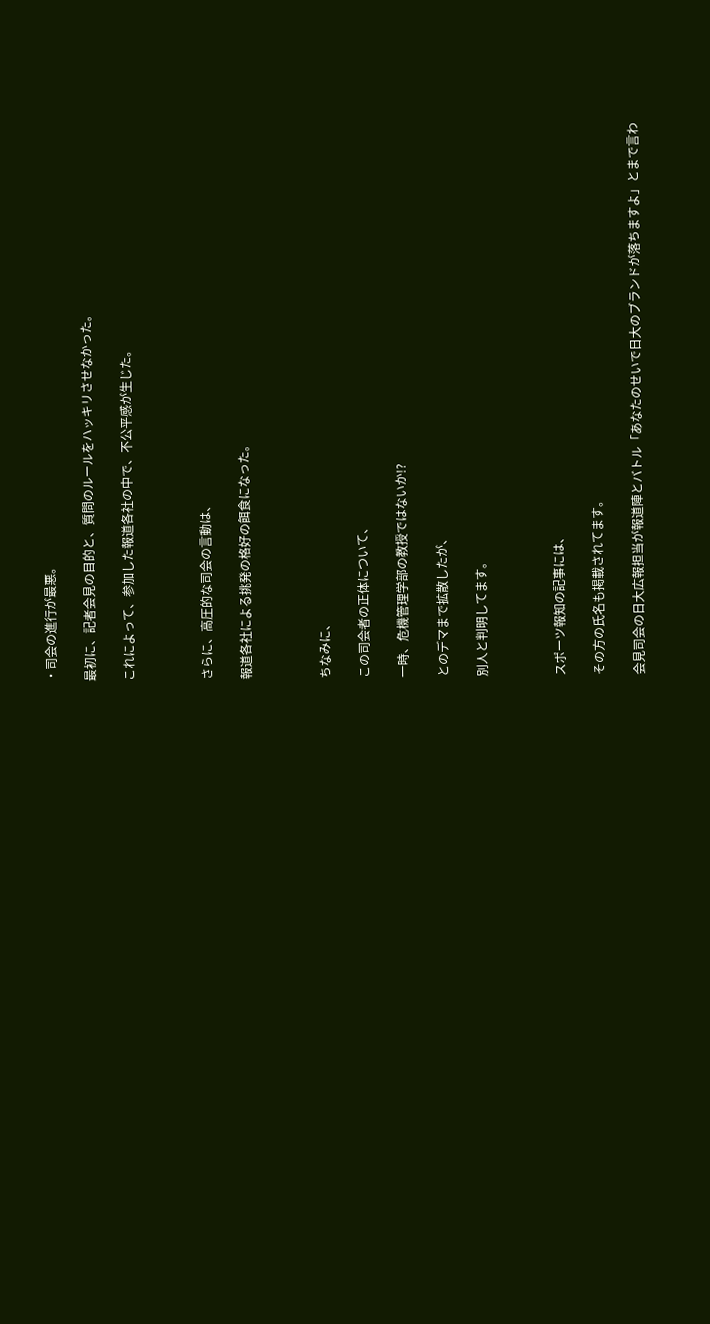・司会の進行が最悪。

最初に、記者会見の目的と、質問のルールをハッキリさせなかった。

これによって、参加した報道各社の中で、不公平感が生じた。



さらに、高圧的な司会の言動は、

報道各社による挑発の格好の餌食になった。



ちなみに、

この司会者の正体について、

一時、危機管理学部の教授ではないか!?

とのデマまで拡散したが、

別人と判明してます。



スポーツ報知の記事には、

その方の氏名も掲載されてます。

会見司会の日大広報担当が報道陣とバトル「あなたのせいで日大のブランドが落ちますよ」とまで言わ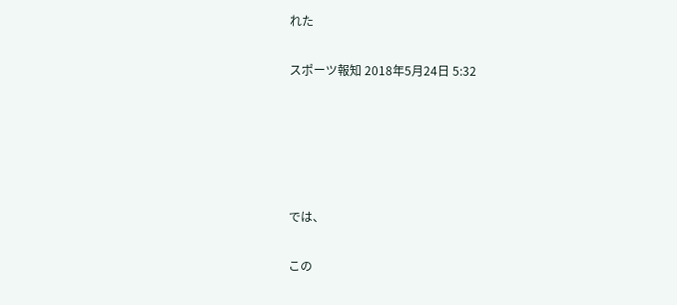れた

スポーツ報知 2018年5月24日 5:32





では、

この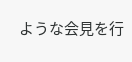ような会見を行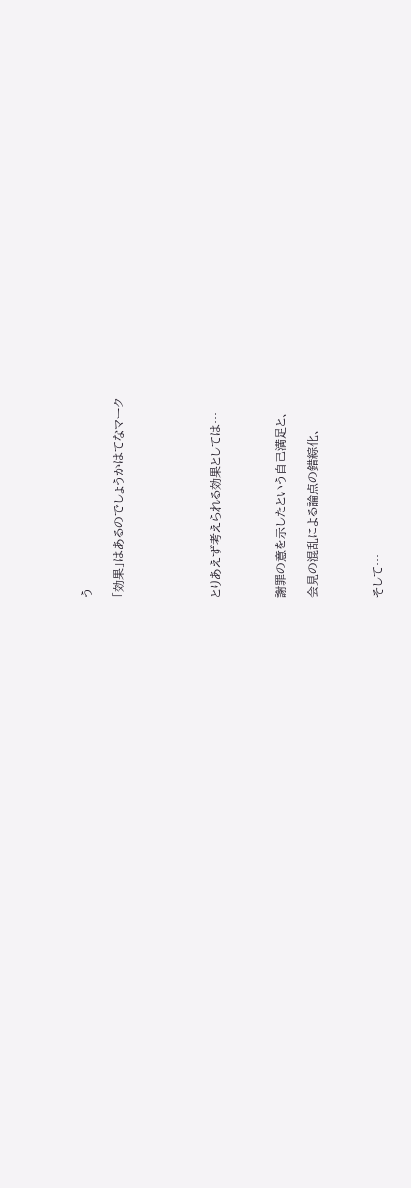う

「効果」はあるのでしょうかはてなマーク





とりあえず考えられる効果としては…



謝罪の意を示したという自己満足と、

会見の混乱による論点の錯綜化、



そして…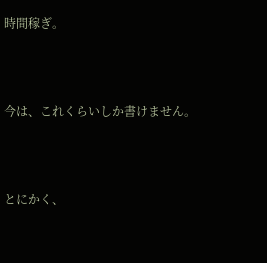時間稼ぎ。



今は、これくらいしか書けません。



とにかく、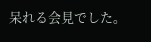呆れる会見でした。